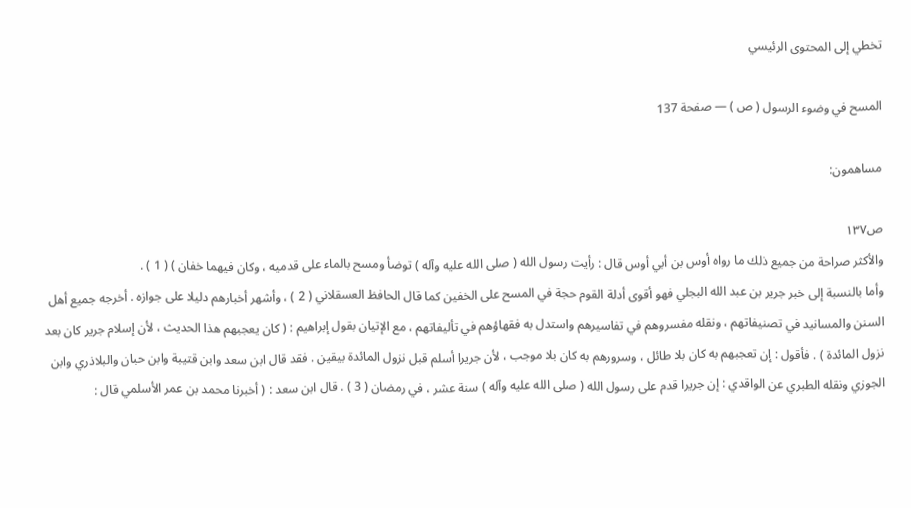تخطي إلى المحتوى الرئيسي

المسح في وضوء الرسول ( ص ) — صفحة 137

مساهمون:

ص١٣٧
والأكثر صراحة من جميع ذلك ما رواه أوس بن أبي أوس قال : رأيت رسول الله ( صلى الله عليه وآله ) توضأ ومسح بالماء على قدميه ، وكان فيهما خفان ) ( 1 ) .
وأما بالنسبة إلى خبر جرير بن عبد الله البجلي فهو أقوى أدلة القوم حجة في المسح على الخفين كما قال الحافظ العسقلاني ( 2 ) ، وأشهر أخبارهم دليلا على جوازه . أخرجه جميع أهل السنن والمسانيد في تصنيفاتهم ، ونقله مفسروهم في تفاسيرهم واستدل به فقهاؤهم في تأليفاتهم ، مع الإتيان بقول إبراهيم : ( كان يعجبهم هذا الحديث ، لأن إسلام جرير كان بعد نزول المائدة ) . فأقول : إن تعجبهم به كان بلا طائل ، وسرورهم به كان بلا موجب ، لأن جريرا أسلم قبل نزول المائدة بيقين . فقد قال ابن سعد وابن قتيبة وابن حبان والبلاذري وابن الجوزي ونقله الطبري عن الواقدي : إن جريرا قدم على رسول الله ( صلى الله عليه وآله ) سنة عشر ، في رمضان ( 3 ) . قال ابن سعد : ( أخبرنا محمد بن عمر الأسلمي قال :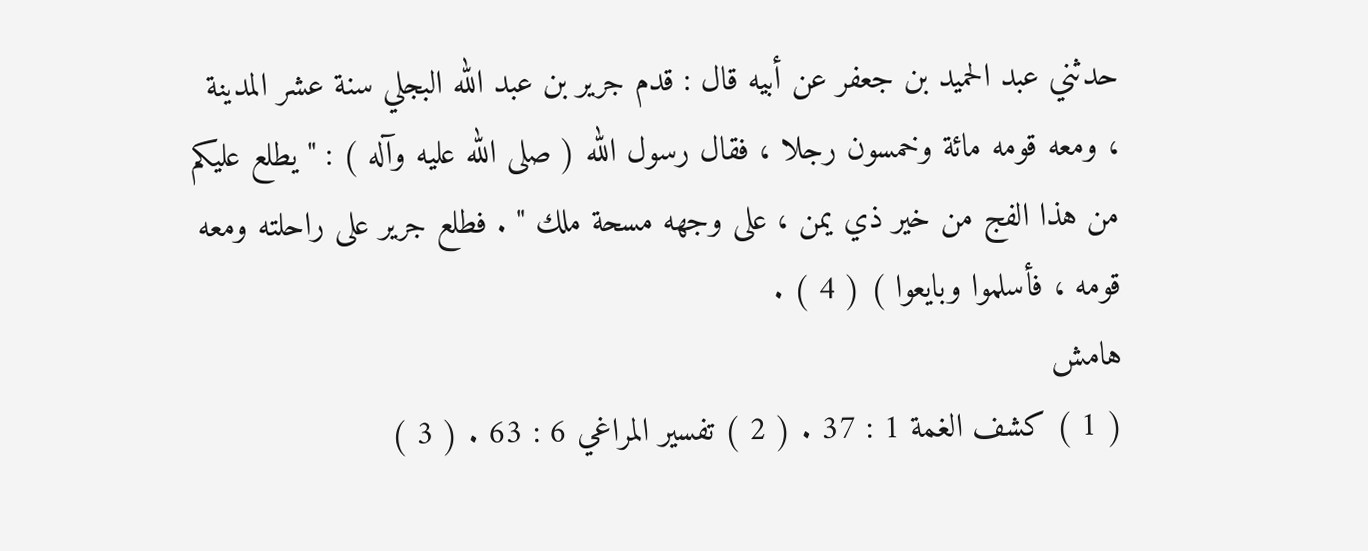حدثني عبد الحميد بن جعفر عن أبيه قال : قدم جرير بن عبد الله البجلي سنة عشر المدينة ، ومعه قومه مائة وخمسون رجلا ، فقال رسول الله ( صلى الله عليه وآله ) : " يطلع عليكم من هذا الفج من خير ذي يمن ، على وجهه مسحة ملك " . فطلع جرير على راحلته ومعه قومه ، فأسلموا وبايعوا ) ( 4 ) .
هامش
( 1 ) كشف الغمة 1 : 37 . ( 2 ) تفسير المراغي 6 : 63 . ( 3 )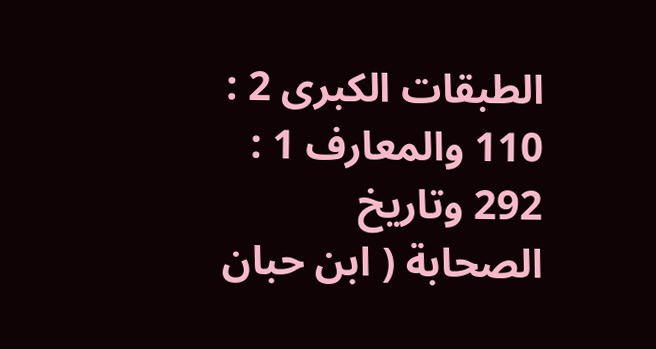الطبقات الكبرى 2 : 110 والمعارف 1 : 292 وتاريخ الصحابة ( ابن حبان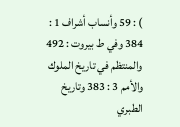) : 59 وأنساب أشراف 1 : 384 وفي ط بيروت : 492 والمنتظم في تاريخ الملوك والأمم 3 : 383 وتاريخ الطبري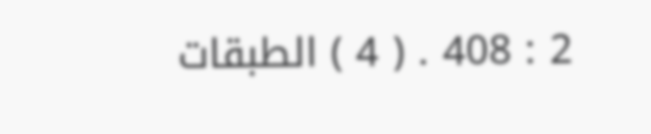2 : 408 . ( 4 ) الطبقات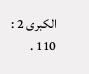الكبرى 2 : 110 .